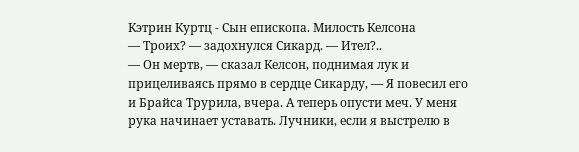Кэтрин Куртц - Сын епископа. Милость Келсона
— Троих? — задохнулся Сикард. — Ител?..
— Он мертв, — сказал Келсон, поднимая лук и прицеливаясь прямо в сердце Сикарду, — Я повесил его и Брайса Трурила, вчера. А теперь опусти меч. У меня рука начинает уставать. Лучники, если я выстрелю в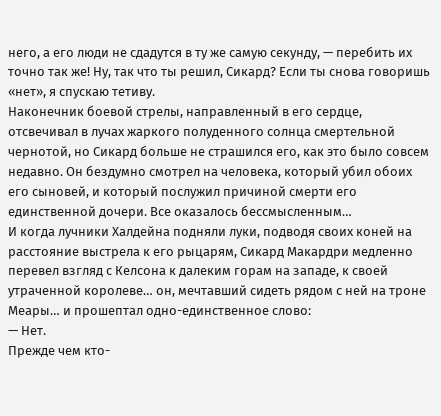него, а его люди не сдадутся в ту же самую секунду, — перебить их точно так же! Ну, так что ты решил, Сикард? Если ты снова говоришь «нет», я спускаю тетиву.
Наконечник боевой стрелы, направленный в его сердце, отсвечивал в лучах жаркого полуденного солнца смертельной чернотой, но Сикард больше не страшился его, как это было совсем недавно. Он бездумно смотрел на человека, который убил обоих его сыновей, и который послужил причиной смерти его единственной дочери. Все оказалось бессмысленным…
И когда лучники Халдейна подняли луки, подводя своих коней на расстояние выстрела к его рыцарям, Сикард Макардри медленно перевел взгляд с Келсона к далеким горам на западе, к своей утраченной королеве… он, мечтавший сидеть рядом с ней на троне Меары… и прошептал одно-единственное слово:
— Нет.
Прежде чем кто-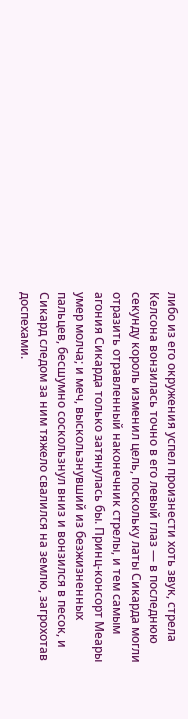либо из его окружения успел произнести хоть звук, стрела Келсона вонзилась точно в его левый глаз — в последнюю секунду король изменил цель, поскольку латы Сикарда могли отразить отравленный наконечник стрелы, и тем самым агония Сикарда только затянулась бы. Принц-консорт Меары умер молча; и меч, выскользнувший из безжизненных пальцев, бесшумно соскользнул вниз и вонзился в песок, и Сикард следом за ним тяжело свалился на землю, загрохотав доспехами.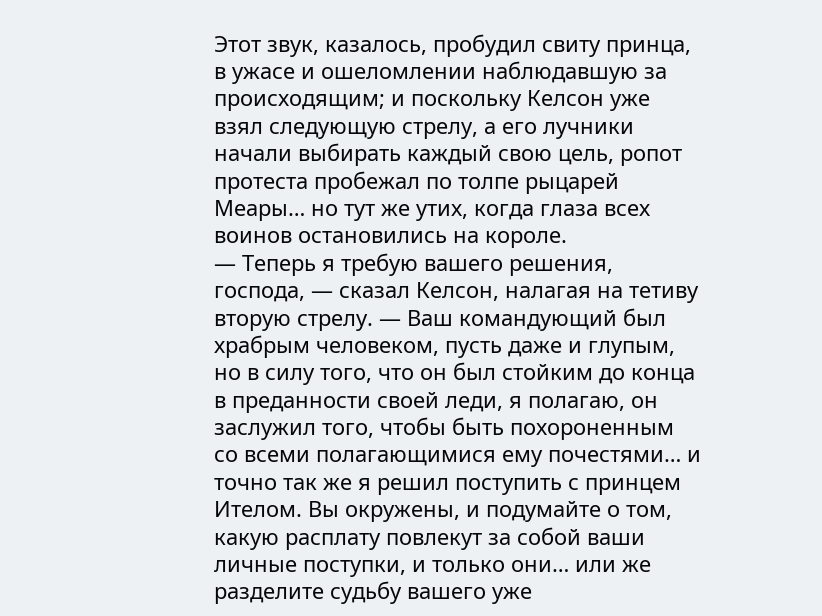Этот звук, казалось, пробудил свиту принца, в ужасе и ошеломлении наблюдавшую за происходящим; и поскольку Келсон уже взял следующую стрелу, а его лучники начали выбирать каждый свою цель, ропот протеста пробежал по толпе рыцарей Меары… но тут же утих, когда глаза всех воинов остановились на короле.
— Теперь я требую вашего решения, господа, — сказал Келсон, налагая на тетиву вторую стрелу. — Ваш командующий был храбрым человеком, пусть даже и глупым, но в силу того, что он был стойким до конца в преданности своей леди, я полагаю, он заслужил того, чтобы быть похороненным со всеми полагающимися ему почестями… и точно так же я решил поступить с принцем Ителом. Вы окружены, и подумайте о том, какую расплату повлекут за собой ваши личные поступки, и только они… или же разделите судьбу вашего уже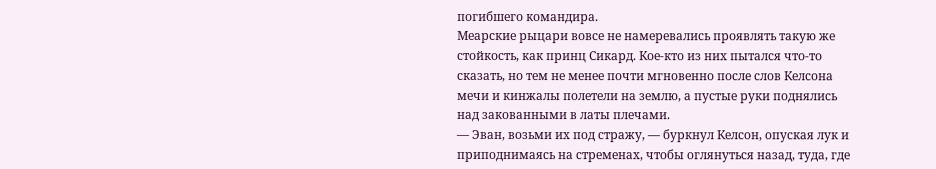погибшего командира.
Меарские рыцари вовсе не намеревались проявлять такую же стойкость, как принц Сикард. Кое-кто из них пытался что-то сказать, но тем не менее почти мгновенно после слов Келсона мечи и кинжалы полетели на землю, а пустые руки поднялись над закованными в латы плечами.
— Эван, возьми их под стражу, — буркнул Келсон, опуская лук и приподнимаясь на стременах, чтобы оглянуться назад, туда, где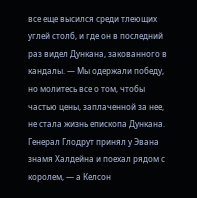все еще высился среди тлеющих углей столб, и где он в последний раз видел Дункана, закованного в кандалы. — Мы одержали победу, но молитесь все о том, чтобы частью цены, заплаченной за нее, не стала жизнь епископа Дункана.
Генерал Глодрут принял у Эвана знамя Халдейна и поехал рядом с королем, — а Келсон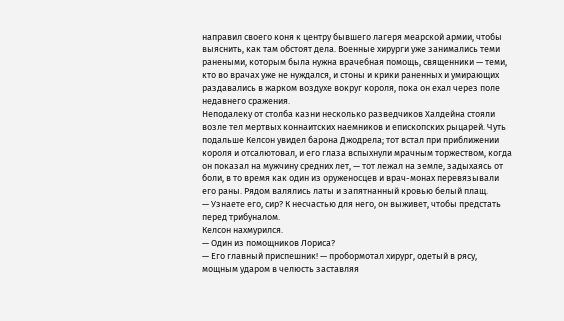направил своего коня к центру бывшего лагеря меарской армии, чтобы выяснить, как там обстоят дела. Военные хирурги уже занимались теми ранеными, которым была нужна врачебная помощь, священники — теми, кто во врачах уже не нуждался, и стоны и крики раненных и умирающих раздавались в жарком воздухе вокруг короля, пока он ехал через поле недавнего сражения.
Неподалеку от столба казни несколько разведчиков Халдейна стояли возле тел мертвых коннаитских наемников и епископских рыцарей. Чуть подальше Келсон увидел барона Джодрела; тот встал при приближении короля и отсалютовал, и его глаза вспыхнули мрачным торжеством, когда он показал на мужчину средних лет, — тот лежал на земле, задыхаясь от боли, в то время как один из оруженосцев и врач-монах перевязывали его раны. Рядом валялись латы и запятнанный кровью белый плащ.
— Узнаете его, сир? К несчастью для него, он выживет, чтобы предстать перед трибуналом.
Келсон нахмурился.
— Один из помощников Лориса?
— Его главный приспешник! — пробормотал хирург, одетый в рясу, мощным ударом в челюсть заставляя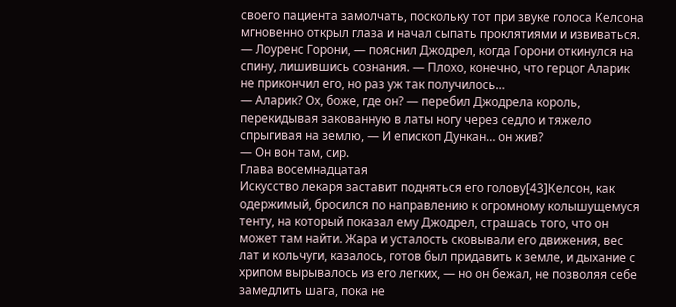своего пациента замолчать, поскольку тот при звуке голоса Келсона мгновенно открыл глаза и начал сыпать проклятиями и извиваться.
— Лоуренс Горони, — пояснил Джодрел, когда Горони откинулся на спину, лишившись сознания. — Плохо, конечно, что герцог Аларик не прикончил его, но раз уж так получилось…
— Аларик? Ох, боже, где он? — перебил Джодрела король, перекидывая закованную в латы ногу через седло и тяжело спрыгивая на землю, — И епископ Дункан… он жив?
— Он вон там, сир.
Глава восемнадцатая
Искусство лекаря заставит подняться его голову[43]Келсон, как одержимый, бросился по направлению к огромному колышущемуся тенту, на который показал ему Джодрел, страшась того, что он может там найти. Жара и усталость сковывали его движения, вес лат и кольчуги, казалось, готов был придавить к земле, и дыхание с хрипом вырывалось из его легких, — но он бежал, не позволяя себе замедлить шага, пока не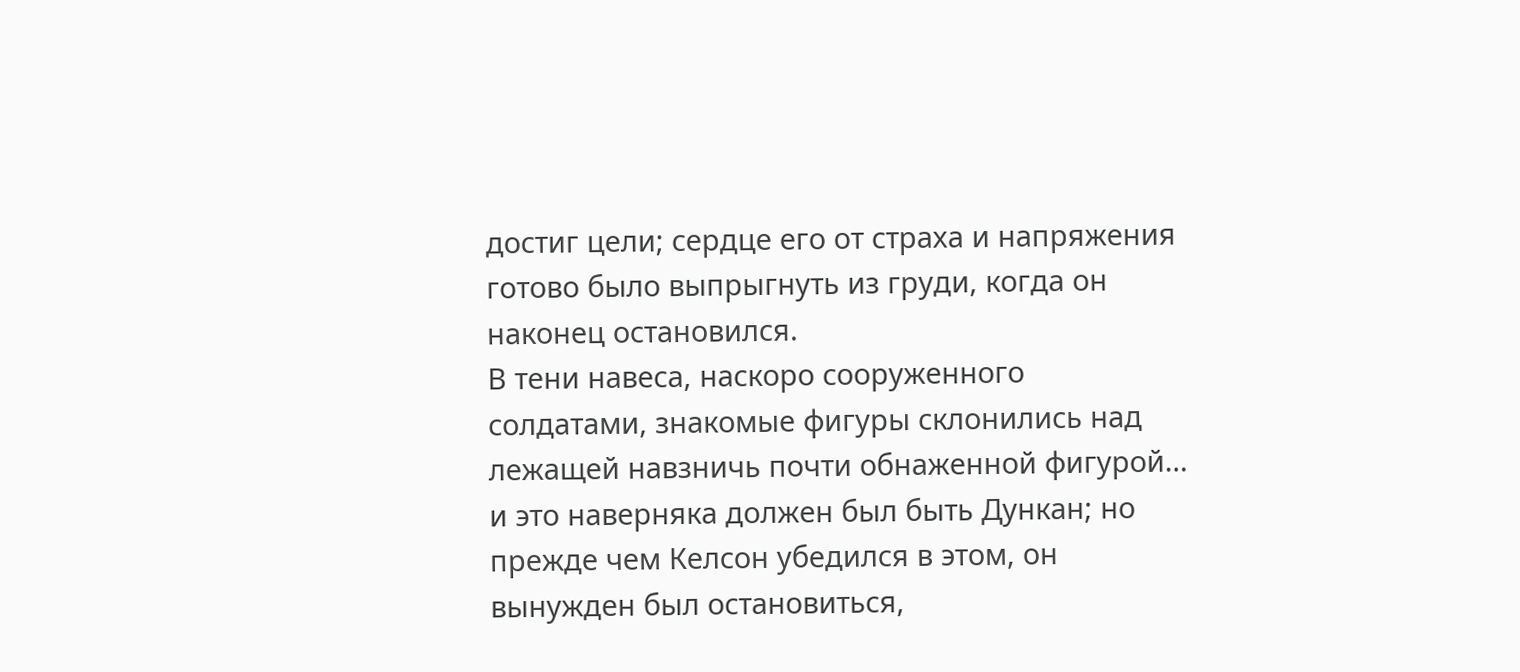достиг цели; сердце его от страха и напряжения готово было выпрыгнуть из груди, когда он наконец остановился.
В тени навеса, наскоро сооруженного солдатами, знакомые фигуры склонились над лежащей навзничь почти обнаженной фигурой… и это наверняка должен был быть Дункан; но прежде чем Келсон убедился в этом, он вынужден был остановиться,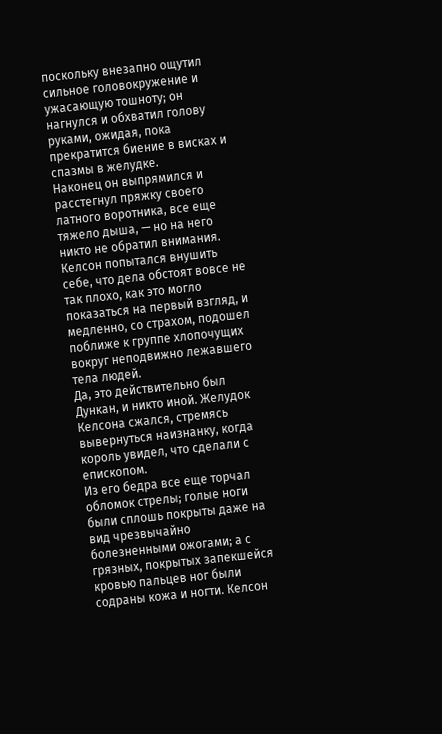поскольку внезапно ощутил сильное головокружение и ужасающую тошноту; он нагнулся и обхватил голову руками, ожидая, пока прекратится биение в висках и спазмы в желудке.
Наконец он выпрямился и расстегнул пряжку своего латного воротника, все еще тяжело дыша, — но на него никто не обратил внимания. Келсон попытался внушить себе, что дела обстоят вовсе не так плохо, как это могло показаться на первый взгляд, и медленно, со страхом, подошел поближе к группе хлопочущих вокруг неподвижно лежавшего тела людей.
Да, это действительно был Дункан, и никто иной. Желудок Келсона сжался, стремясь вывернуться наизнанку, когда король увидел, что сделали с епископом.
Из его бедра все еще торчал обломок стрелы; голые ноги были сплошь покрыты даже на вид чрезвычайно болезненными ожогами; а с грязных, покрытых запекшейся кровью пальцев ног были содраны кожа и ногти. Келсон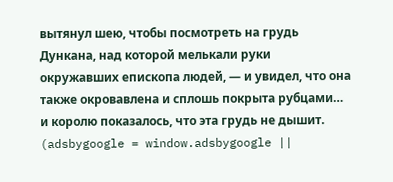вытянул шею, чтобы посмотреть на грудь Дункана, над которой мелькали руки окружавших епископа людей, — и увидел, что она также окровавлена и сплошь покрыта рубцами… и королю показалось, что эта грудь не дышит.
(adsbygoogle = window.adsbygoogle ||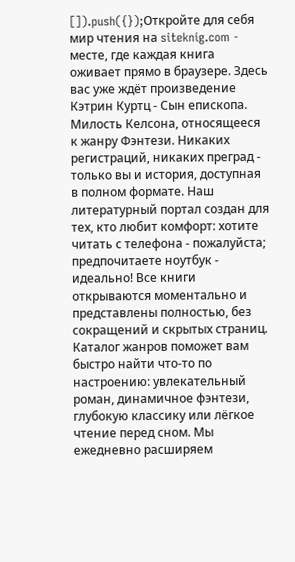[]).push({});Откройте для себя мир чтения на siteknig.com - месте, где каждая книга оживает прямо в браузере. Здесь вас уже ждёт произведение Кэтрин Куртц - Сын епископа. Милость Келсона, относящееся к жанру Фэнтези. Никаких регистраций, никаких преград - только вы и история, доступная в полном формате. Наш литературный портал создан для тех, кто любит комфорт: хотите читать с телефона - пожалуйста; предпочитаете ноутбук - идеально! Все книги открываются моментально и представлены полностью, без сокращений и скрытых страниц. Каталог жанров поможет вам быстро найти что-то по настроению: увлекательный роман, динамичное фэнтези, глубокую классику или лёгкое чтение перед сном. Мы ежедневно расширяем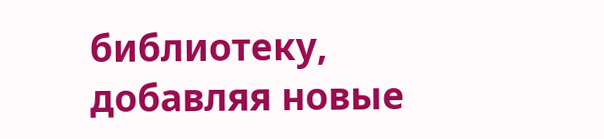библиотеку, добавляя новые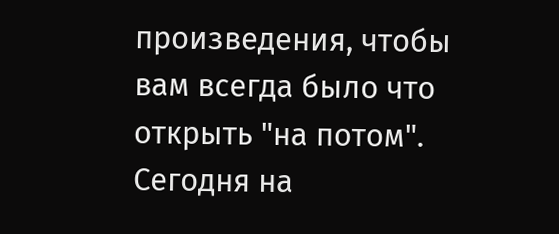произведения, чтобы вам всегда было что открыть "на потом". Сегодня на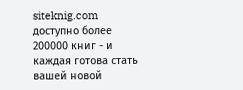siteknig.com доступно более 200000 книг - и каждая готова стать вашей новой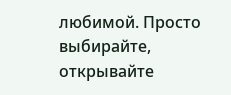любимой. Просто выбирайте, открывайте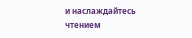и наслаждайтесь чтением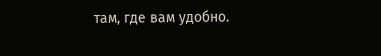там, где вам удобно.